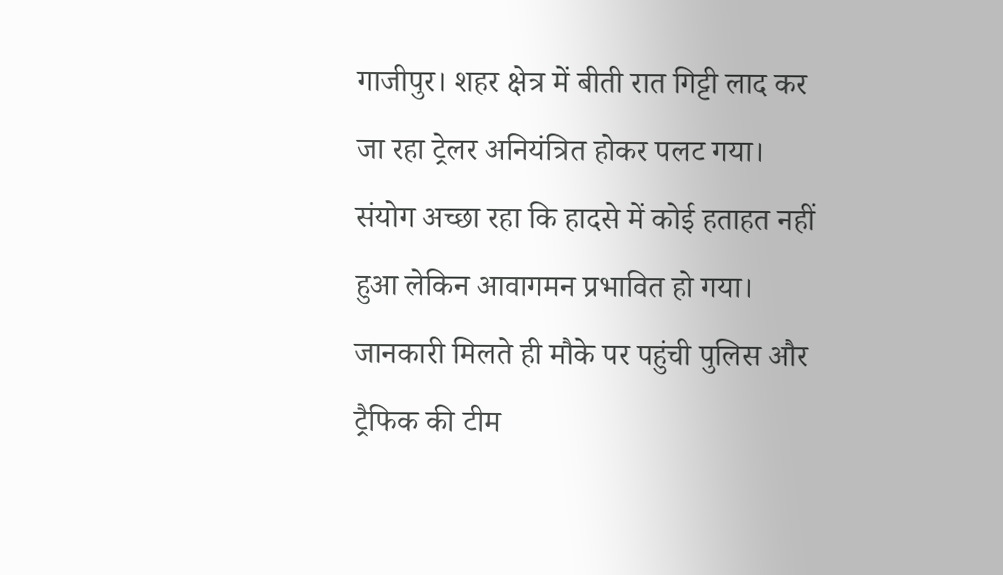गाजीपुर। शहर क्षेत्र में बीती रात गिट्टी लाद कर जा रहा ट्रेलर अनियंत्रित होकर पलट गया। संयोग अच्छा रहा कि हादसे में कोई हताहत नहीं हुआ लेकिन आवागमन प्रभावित हो गया। जानकारी मिलते ही मौके पर पहुंची पुलिस और ट्रैफिक की टीम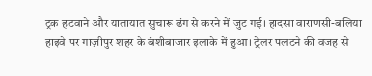ट्रक हटवाने और यातायात सुचारू ढंग से करने में जुट गई। हादसा वाराणसी-बलिया हाइवे पर गाज़ीपुर शहर के बंशीबाजार इलाके में हुआ। ट्रेलर पलटने की वजह से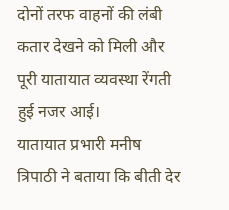दोनों तरफ वाहनों की लंबी कतार देखने को मिली और पूरी यातायात व्यवस्था रेंगती हुई नजर आई।
यातायात प्रभारी मनीष त्रिपाठी ने बताया कि बीती देर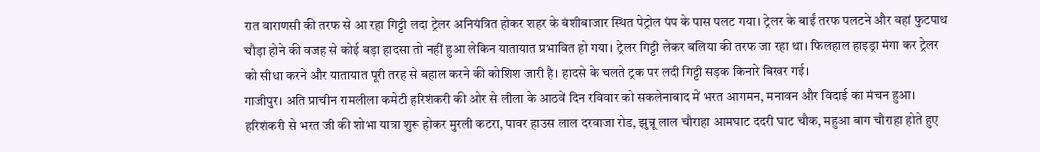रात वाराणसी की तरफ से आ रहा गिट्टी लदा ट्रेलर अनियंत्रित होकर शहर के बंशीबाजार स्थित पेट्रोल पंप के पास पलट गया। ट्रेलर के बाईं तरफ पलटने और वहां फुटपाथ चौड़ा होने की वजह से कोई बड़ा हादसा तो नहीं हुआ लेकिन यातायात प्रभावित हो गया। ट्रेलर गिट्टी लेकर बलिया की तरफ जा रहा था। फिलहाल हाइड्रा मंगा कर ट्रेलर को सीधा करने और यातायात पूरी तरह से बहाल करने की कोशिश जारी है। हादसे के चलते ट्रक पर लदी गिट्टी सड़क किनारे बिखर गई।
गाजीपुर। अति प्राचीन रामलीला कमेटी हरिशंकरी की ओर से लीला के आठवें दिन रविवार को सकलेनाबाद में भरत आगमन, मनावन और विदाई का मंचन हुआ। हरिशंकरी से भरत जी की शोभा यात्रा शुरू होकर मुरली कटरा, पावर हाउस लाल दरवाजा रोड, झुन्नू लाल चौराहा आमघाट ददरी घाट चौक, महुआ बाग चौराहा होते हुए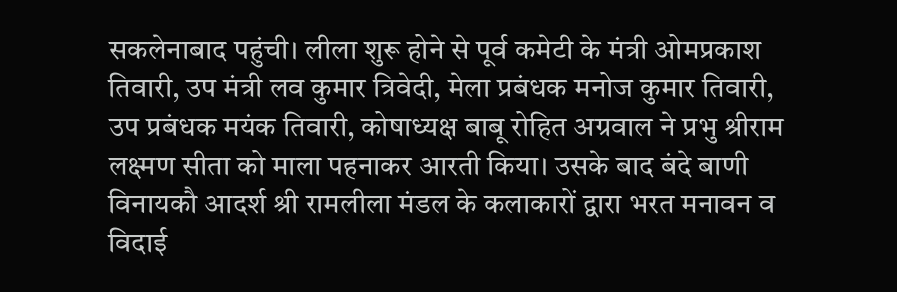सकलेनाबाद पहुंची। लीला शुरू होने से पूर्व कमेटी के मंत्री ओमप्रकाश तिवारी, उप मंत्री लव कुमार त्रिवेदी, मेला प्रबंधक मनोज कुमार तिवारी, उप प्रबंधक मयंक तिवारी, कोषाध्यक्ष बाबू रोहित अग्रवाल ने प्रभु श्रीराम लक्ष्मण सीता को माला पहनाकर आरती किया। उसके बाद बंदे बाणी विनायकौ आदर्श श्री रामलीला मंडल के कलाकारों द्वारा भरत मनावन व विदाई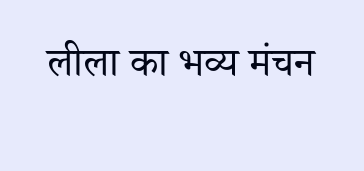लीला का भव्य मंचन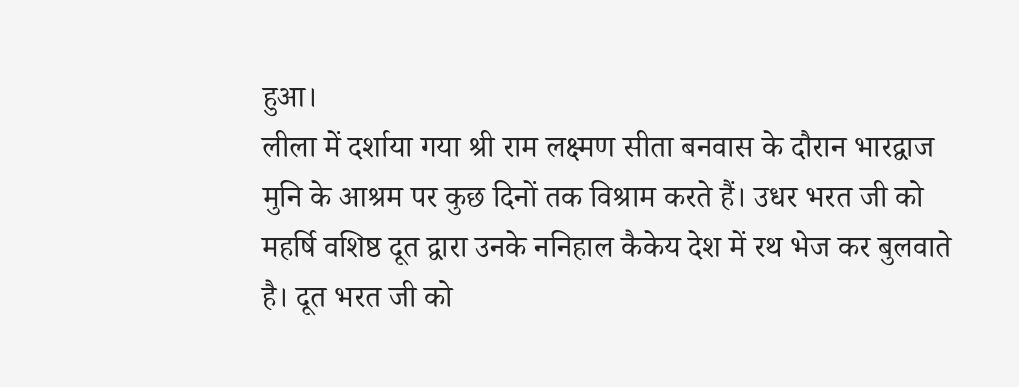हुआ।
लीला में दर्शाया गया श्री राम लक्ष्मण सीता बनवास के दौरान भारद्वाज मुनि के आश्रम पर कुछ दिनों तक विश्राम करते हैं। उधर भरत जी को महर्षि वशिष्ठ दूत द्वारा उनके ननिहाल कैकेय देश में रथ भेज कर बुलवाते है। दूत भरत जी को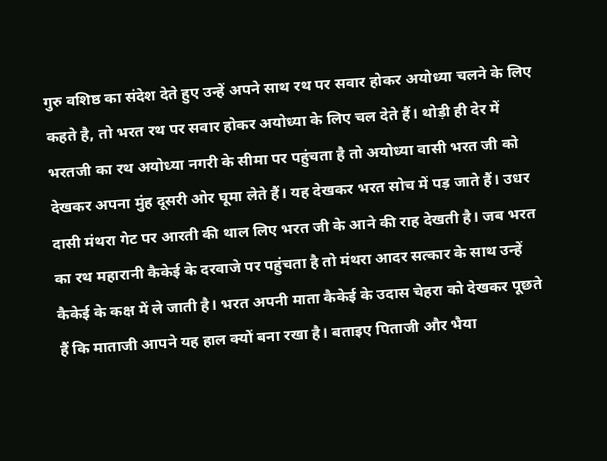गुरु वशिष्ठ का संदेश देते हुए उन्हें अपने साथ रथ पर सवार होकर अयोध्या चलने के लिए कहते है, तो भरत रथ पर सवार होकर अयोध्या के लिए चल देते हैं। थोड़ी ही देर में भरतजी का रथ अयोध्या नगरी के सीमा पर पहुंचता है तो अयोध्या वासी भरत जी को देखकर अपना मुंह दूसरी ओर घूमा लेते हैं। यह देखकर भरत सोच में पड़ जाते हैं। उधर दासी मंथरा गेट पर आरती की थाल लिए भरत जी के आने की राह देखती है। जब भरत का रथ महारानी कैकेई के दरवाजे पर पहुंचता है तो मंथरा आदर सत्कार के साथ उन्हें कैकेई के कक्ष में ले जाती है। भरत अपनी माता कैकेई के उदास चेहरा को देखकर पूछते हैं कि माताजी आपने यह हाल क्यों बना रखा है। बताइए पिताजी और भैया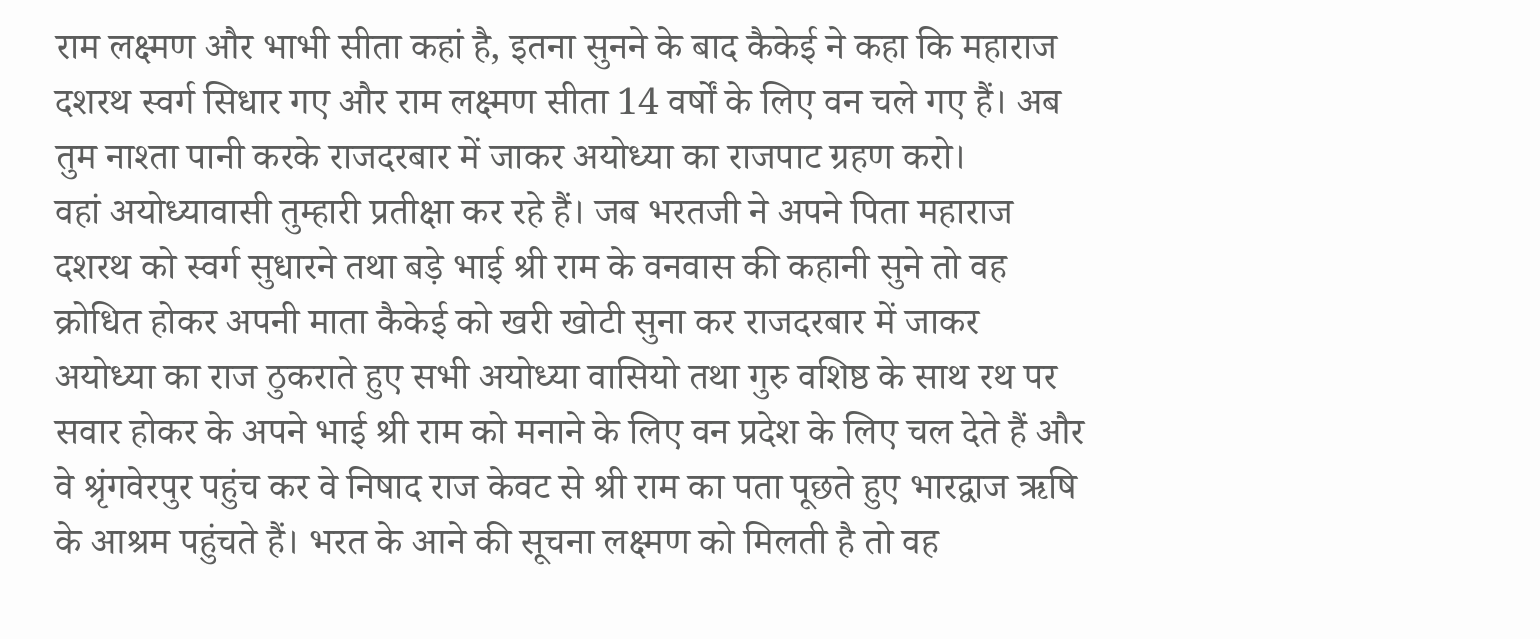राम लक्ष्मण और भाभी सीता कहां है, इतना सुनने के बाद कैकेई ने कहा कि महाराज दशरथ स्वर्ग सिधार गए और राम लक्ष्मण सीता 14 वर्षों के लिए वन चले गए हैं। अब तुम नाश्ता पानी करके राजदरबार में जाकर अयोध्या का राजपाट ग्रहण करो।
वहां अयोध्यावासी तुम्हारी प्रतीक्षा कर रहे हैं। जब भरतजी ने अपने पिता महाराज दशरथ को स्वर्ग सुधारने तथा बड़े भाई श्री राम के वनवास की कहानी सुने तो वह क्रोधित होकर अपनी माता कैकेई को खरी खोटी सुना कर राजदरबार में जाकर अयोध्या का राज ठुकराते हुए सभी अयोध्या वासियो तथा गुरु वशिष्ठ के साथ रथ पर सवार होकर के अपने भाई श्री राम को मनाने के लिए वन प्रदेश के लिए चल देते हैं और वे श्रृंगवेरपुर पहुंच कर वे निषाद राज केवट से श्री राम का पता पूछते हुए भारद्वाज ऋषि के आश्रम पहुंचते हैं। भरत के आने की सूचना लक्ष्मण को मिलती है तो वह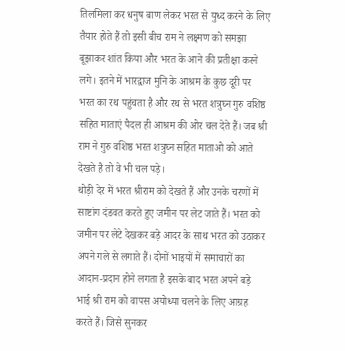तिलमिला कर धनुष बाण लेकर भरत से युध्द करने के लिए तैयार होते हैं तो इसी बीच राम ने लक्ष्मण को समझा बूझाकर शांत किया और भरत के आने की प्रतीक्षा करने लगे। इतने में भारद्वाज मुनि के आश्रम के कुछ दूरी पर भरत का रथ पहुंचता है और रथ से भरत शत्रुघ्न गुरु वशिष्ठ सहित माताएं पैदल ही आश्रम की ओर चल देते हैं। जब श्री राम ने गुरु वशिष्ठ भरत शत्रुघ्न सहित माताओ को आते देखते है तो वे भी चल पड़े।
थोड़ी देर में भरत श्रीराम को देखते हैं और उनके चरणों में साष्टांग दंडवत करते हुए जमीन पर लेट जाते हैं। भरत को जमीन पर लेटे देखकर बड़े आदर के साथ भरत को उठाकर अपने गले से लगाते हैं। दोनों भाइयों में समाचारों का आदान-प्रदान होने लगता है इसके बाद भरत अपने बड़े भाई श्री राम को वापस अयोध्या चलने के लिए आग्रह करते हैं। जिसे सुनकर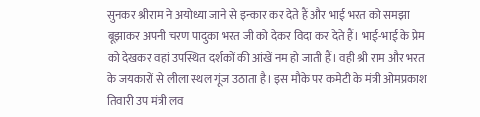सुनकर श्रीराम ने अयोध्या जाने से इन्कार कर देते हैं और भाई भरत को समझा बूझाकर अपनी चरण पादुका भरत जी को देकर विदा कर देते हैं। भाई-भाई के प्रेम को देखकर वहां उपस्थित दर्शकों की आंखें नम हो जाती हैं। वही श्री राम और भरत के जयकारों से लीला स्थल गूंज उठाता है। इस मौके पर कमेटी के मंत्री ओमप्रकाश तिवारी उप मंत्री लव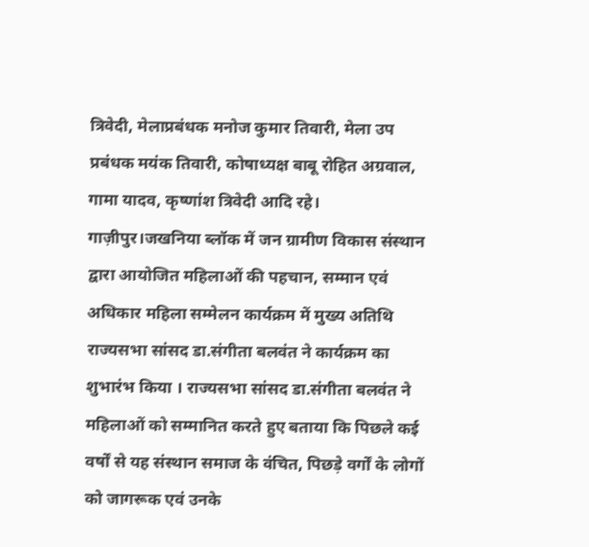त्रिवेदी, मेलाप्रबंधक मनोज कुमार तिवारी, मेला उप प्रबंधक मयंक तिवारी, कोषाध्यक्ष बाबू रोहित अग्रवाल, गामा यादव, कृष्णांश त्रिवेदी आदि रहे।
गाज़ीपुर।जखनिया ब्लॉक में जन ग्रामीण विकास संस्थान द्वारा आयोजित महिलाओं की पहचान, सम्मान एवं अधिकार महिला सम्मेलन कार्यक्रम में मुख्य अतिथि राज्यसभा सांसद डा.संगीता बलवंत ने कार्यक्रम का शुभारंभ किया । राज्यसभा सांसद डा.संगीता बलवंत ने महिलाओं को सम्मानित करते हुए बताया कि पिछले कई वर्षों से यह संस्थान समाज के वंचित, पिछड़े वर्गों के लोगों को जागरूक एवं उनके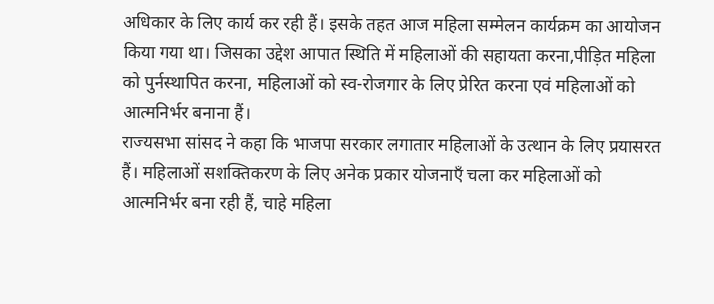अधिकार के लिए कार्य कर रही हैं। इसके तहत आज महिला सम्मेलन कार्यक्रम का आयोजन किया गया था। जिसका उद्देश आपात स्थिति में महिलाओं की सहायता करना,पीड़ित महिला को पुर्नस्थापित करना, महिलाओं को स्व-रोजगार के लिए प्रेरित करना एवं महिलाओं को आत्मनिर्भर बनाना हैं।
राज्यसभा सांसद ने कहा कि भाजपा सरकार लगातार महिलाओं के उत्थान के लिए प्रयासरत हैं। महिलाओं सशक्तिकरण के लिए अनेक प्रकार योजनाएँ चला कर महिलाओं को आत्मनिर्भर बना रही हैं, चाहे महिला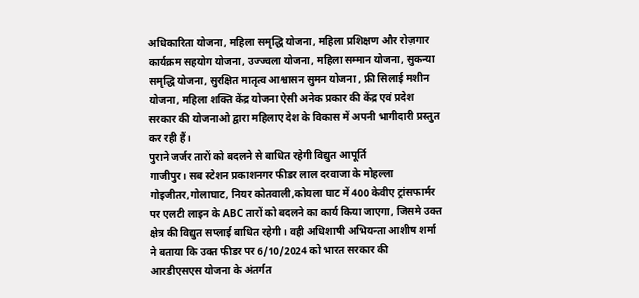अधिकारिता योजना, महिला समृद्धि योजना, महिला प्रशिक्षण और रोज़गार कार्यक्रम सहयोग योजना, उज्ज्वला योजना, महिला सम्मान योजना, सुकन्या समृद्धि योजना, सुरक्षित मातृत्व आश्वासन सुमन योजना , फ्री सिलाई मशीन योजना, महिला शक्ति केंद्र योजना ऐसी अनेक प्रकार की केंद्र एवं प्रदेश सरकार की योजनाओ द्वारा महिलाए देश के विकास में अपनी भागीदारी प्रस्तुत कर रही हैं।
पुराने जर्जर तारों को बदलने से बाधित रहेगी विद्युत आपूर्ति
गाजीपुर। सब स्टेशन प्रकाशनगर फीडर लाल दरवाजा के मोहल्ला गोइजीतर,गोलाघाट, नियर कोतवाली,कोयला घाट में 400 केवीए ट्रांसफार्मर पर एलटी लाइन के ABC तारों को बदलने का कार्य किया जाएगा, जिसमे उक्त क्षेत्र की विद्युत सप्लाई बाधित रहेगी। वही अधिशाषी अभियन्ता आशीष शर्मा ने बताया कि उक्त फीडर पर 6/10/2024 को भारत सरकार की आरडीएसएस योजना के अंतर्गत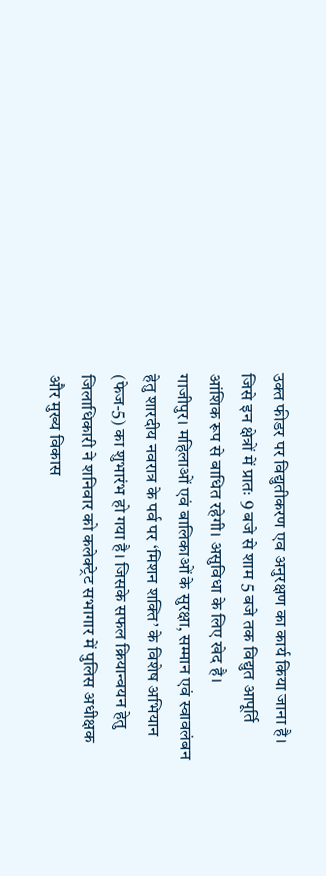उक्त फीडर पर विद्युतीकरण एव अनुरक्षण का कार्य किया जाना है। जिसे इन क्षेत्रों में प्रातः 9 बजे से शाम 5 बजे तक विद्युत आपूर्ति आंशिक रूप से बाधित रहेगी। असुविधा के लिए खेद है।
गाजीपुर। महिलाओं एवं बालिकाओं के सुरक्षा, सम्मान एवं स्वावलंबन हेतु शारदीय नवरात्र के पर्व पर ‘मिशन शक्ति’ के विशेष अभियान (फेज-5) का शुभारंभ हो गया है। जिसके सफल क्रियान्वयन हेतु जिलाधिकारी ने शनिवार को कलेक्ट्रेट सभागार में पुलिस अधीक्षक और मुख्य विकास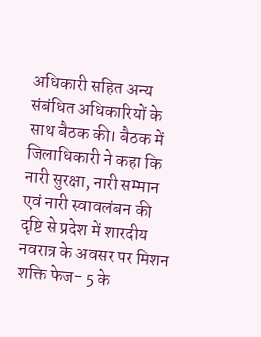अधिकारी सहित अन्य संबंधित अधिकारियों के साथ बैठक की। बैठक में जिलाधिकारी ने कहा कि नारी सुरक्षा, नारी सम्मान एवं नारी स्वावलंबन की दृष्टि से प्रदेश में शारदीय नवरात्र के अवसर पर मिशन शक्ति फेज- 5 के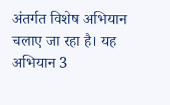अंतर्गत विशेष अभियान चलाए जा रहा है। यह अभियान 3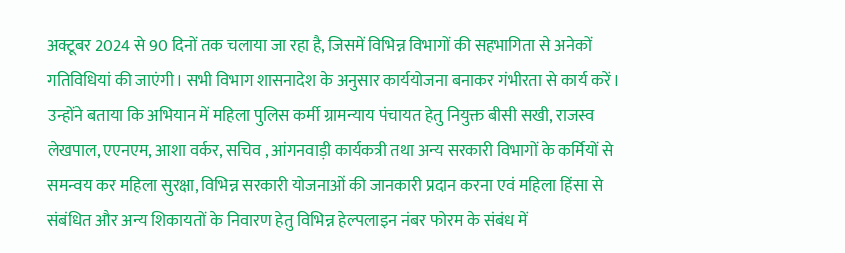अक्टूबर 2024 से 90 दिनों तक चलाया जा रहा है, जिसमें विभिन्न विभागों की सहभागिता से अनेकों गतिविधियां की जाएंगी। सभी विभाग शासनादेश के अनुसार कार्ययोजना बनाकर गंभीरता से कार्य करें।
उन्होंने बताया कि अभियान में महिला पुलिस कर्मी ग्रामन्याय पंचायत हेतु नियुक्त बीसी सखी, राजस्व लेखपाल, एएनएम, आशा वर्कर, सचिव , आंगनवाड़ी कार्यकत्री तथा अन्य सरकारी विभागों के कर्मियों से समन्वय कर महिला सुरक्षा, विभिन्न सरकारी योजनाओं की जानकारी प्रदान करना एवं महिला हिंसा से संबंधित और अन्य शिकायतों के निवारण हेतु विभिन्न हेल्पलाइन नंबर फोरम के संबंध में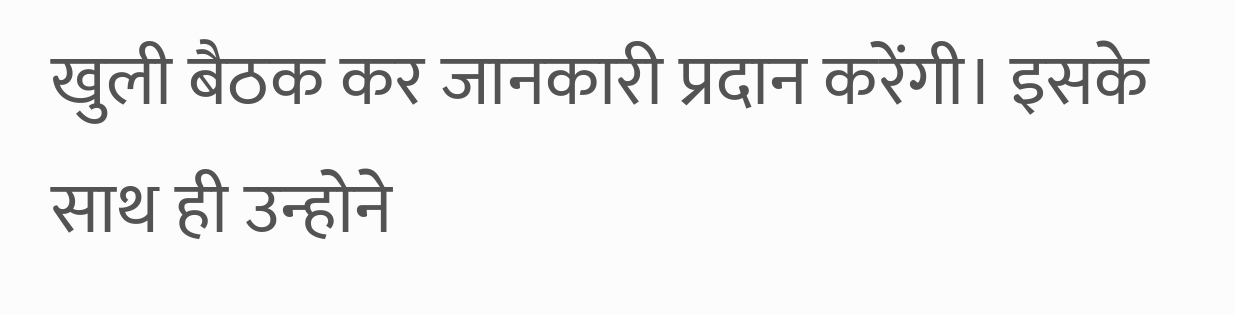खुली बैठक कर जानकारी प्रदान करेंगी। इसके साथ ही उन्होने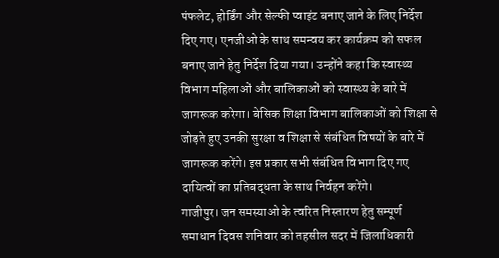पंफलेट, होर्डिंग और सेल्फी प्वाइंट बनाए जाने के लिए निर्देश दिए गए। एनजीओ के साथ समन्वय कर कार्यक्रम को सफल बनाए जाने हेतु निर्देश दिया गया। उन्होंने कहा कि स्वास्थ्य विभाग महिलाओं और बालिकाओं को स्वास्थ्य के बारे में जागरूक करेगा। बेसिक शिक्षा विभाग बालिकाओं को शिक्षा से जोड़ते हुए उनकी सुरक्षा व शिक्षा से संबंधित विषयों के बारे में जागरूक करेंगे। इस प्रकार सभी संबंधित विभाग दिए गए दायित्वों का प्रतिबद्धता के साथ निर्वहन करेंगे।
गाजीपुर। जन समस्याओ के त्वरित निस्तारण हेतु सम्पूर्ण समाधान दिवस शनिवार को तहसील सदर में जिलाधिकारी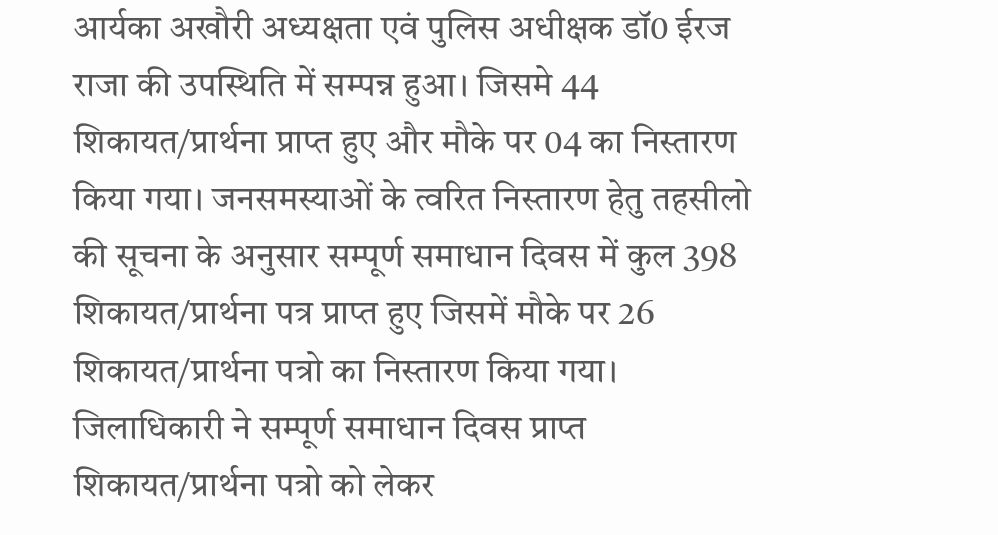आर्यका अखौरी अध्यक्षता एवं पुलिस अधीक्षक डॉ0 ईरज राजा की उपस्थिति में सम्पन्न हुआ। जिसमे 44 शिकायत/प्रार्थना प्राप्त हुए और मौके पर 04 का निस्तारण किया गया। जनसमस्याओं के त्वरित निस्तारण हेतु तहसीलो की सूचना के अनुसार सम्पूर्ण समाधान दिवस में कुल 398 शिकायत/प्रार्थना पत्र प्राप्त हुए जिसमें मौके पर 26 शिकायत/प्रार्थना पत्रो का निस्तारण किया गया।
जिलाधिकारी ने सम्पूर्ण समाधान दिवस प्राप्त शिकायत/प्रार्थना पत्रो को लेकर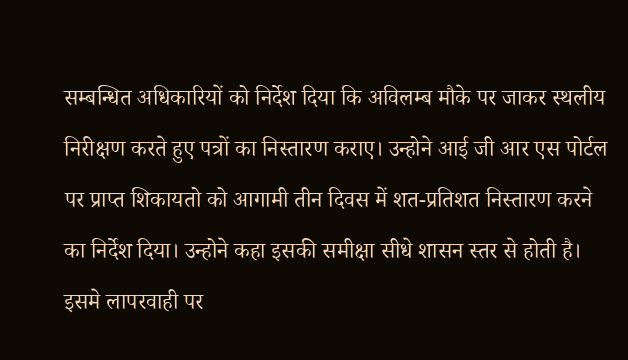सम्बन्धित अधिकारियों को निर्देश दिया कि अविलम्ब मौके पर जाकर स्थलीय निरीक्षण करते हुए पत्रों का निस्तारण कराए। उन्होने आई जी आर एस पोर्टल पर प्राप्त शिकायतो को आगामी तीन दिवस में शत-प्रतिशत निस्तारण करने का निर्देश दिया। उन्होने कहा इसकी समीक्षा सीधे शासन स्तर से होती है। इसमे लापरवाही पर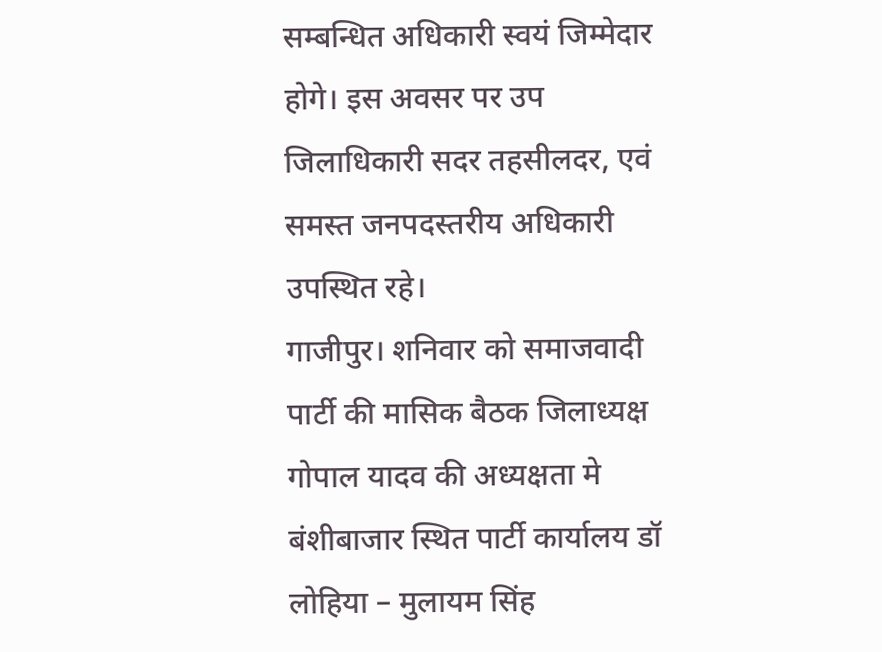सम्बन्धित अधिकारी स्वयं जिम्मेदार होगे। इस अवसर पर उप जिलाधिकारी सदर तहसीलदर, एवं समस्त जनपदस्तरीय अधिकारी उपस्थित रहे।
गाजीपुर। शनिवार को समाजवादी पार्टी की मासिक बैठक जिलाध्यक्ष गोपाल यादव की अध्यक्षता मे बंशीबाजार स्थित पार्टी कार्यालय डॉ लोहिया – मुलायम सिंह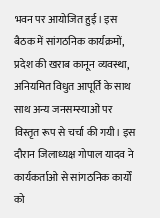भवन पर आयोजित हुई। इस बैठक में सांगठनिक कार्यक्रमों, प्रदेश की खराब कानून व्यवस्था, अनियमित विधुत आपूर्ति के साथ साथ अन्य जनसम्स्याओं पर विस्तृत रूप से चर्चा की गयी। इस दौरान जिलाध्यक्ष गोपाल यादव ने कार्यकर्ताओ से सांगठनिक कार्यों को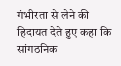गंभीरता से लेने की हिदायत देते हुए कहा कि सांगठनिक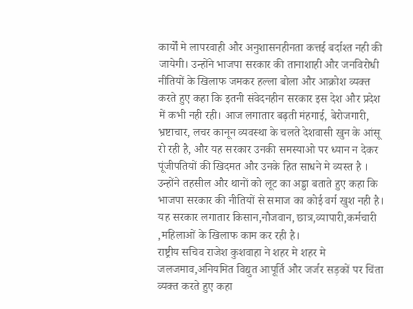कार्यों मे लापरवाही और अनुशासनहीनता कत्तई बर्दाश्त नही की जायेगी। उन्होंने भाजपा सरकार की तानाशाही और जनविरोधी नीतियों के खिलाफ जमकर हल्ला बोला और आक्रोश व्यक्त करते हुए कहा कि इतनी संवेदनहीन सरकार इस देश और प्रदेश में कभी नही रही। आज लगातार बढ़ती मंहगाई, बेरोजगारी, भ्रष्टाचार, लचर कानून व्यवस्था के चलते देशवासी खुन के आंसू रो रही है, और यह सरकार उनकी समस्याओ पर ध्यान न देकर पूंजीपतियों की खिदमत और उनके हित साधने मे व्यस्त है । उन्होंने तहसील और थानों को लूट का अड्डा बताते हुए कहा कि भाजपा सरकार की नीतियों से समाज का कोई वर्ग खुश नही है। यह सरकार लगातार किसान,नौजवान, छात्र,व्यापारी,कर्मचारी ,महिलाओं के खिलाफ काम कर रही है।
राष्ट्रीय सचिव राजेश कुशवाहा ने शहर मे शहर मे जलजमाव,अनियमित विद्युत आपूर्ति और जर्जर सड़कों पर चिंता व्यक्त करते हुए कहा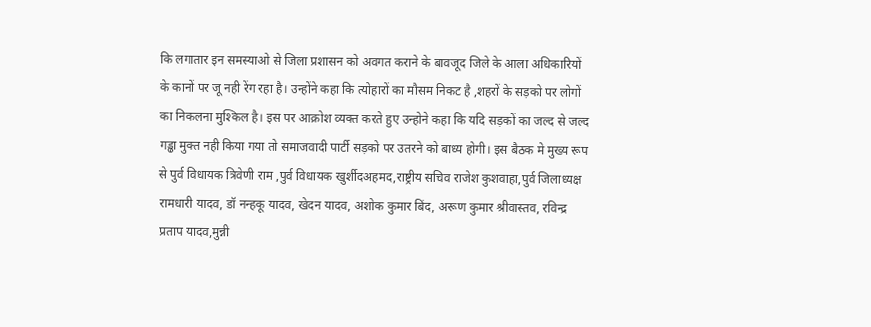कि लगातार इन समस्याओ से जिला प्रशासन को अवगत कराने के बावजूद जिले के आला अधिकारियों के कानों पर जू नही रेंग रहा है। उन्होंने कहा कि त्योहारों का मौसम निकट है ,शहरों के सड़को पर लोगों का निकलना मुश्किल है। इस पर आक्रोश व्यक्त करते हुए उन्होने कहा कि यदि सड़कों का जल्द से जल्द गड्ढा मुक्त नही किया गया तो समाजवादी पार्टी सड़को पर उतरने को बाध्य होगी। इस बैठक मे मुख्य रूप से पुर्व विधायक त्रिवेणी राम ,पुर्व विधायक खुर्शीदअहमद,राष्ट्रीय सचिव राजेश कुशवाहा,पुर्व जिलाध्यक्ष रामधारी यादव, डॉ नन्हकू यादव, खेदन यादव, अशोक कुमार बिंद, अरूण कुमार श्रीवास्तव, रविन्द्र प्रताप यादव,मुन्नी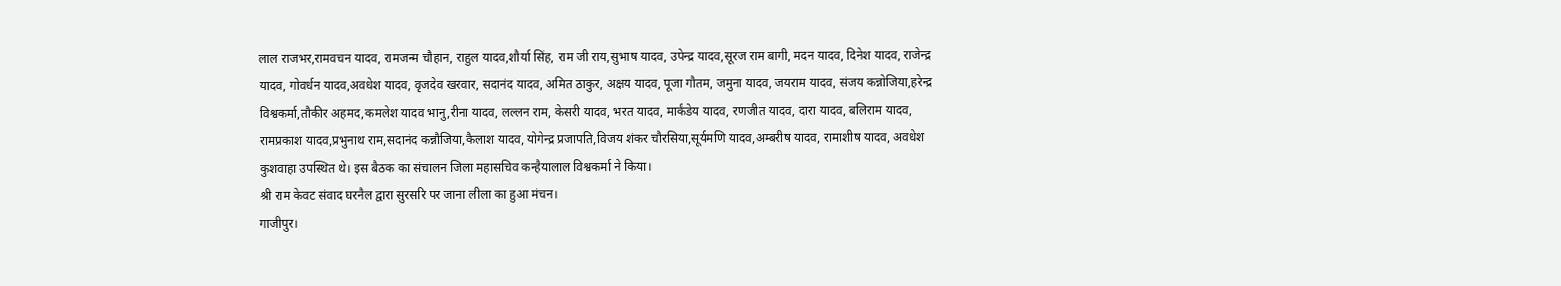लाल राजभर,रामवचन यादव, रामजन्म चौहान, राहुल यादव,शौर्या सिंह, राम जी राय,सुभाष यादव, उपेन्द्र यादव,सूरज राम बागी, मदन यादव, दिनेश यादव, राजेन्द्र यादव, गोवर्धन यादव,अवधेश यादव, वृजदेव खरवार, सदानंद यादव, अमित ठाकुर, अक्षय यादव, पूजा गौतम, जमुना यादव, जयराम यादव, संजय कन्नोजिया,हरेन्द्र विश्वकर्मा,तौकीर अहमद,कमलेश यादव भानु,रीना यादव, लल्लन राम, केसरी यादव, भरत यादव, मार्कंडेय यादव, रणजीत यादव, दारा यादव, बलिराम यादव, रामप्रकाश यादव,प्रभुनाथ राम,सदानंद कन्नौजिया,कैलाश यादव, योगेन्द्र प्रजापति,विजय शंकर चौरसिया,सूर्यमणि यादव,अम्बरीष यादव, रामाशीष यादव, अवधेश कुशवाहा उपस्थित थे। इस बैठक का संचालन जिला महासचिव कन्हैयालाल विश्वकर्मा ने किया।
श्री राम केवट संवाद घरनैल द्वारा सुरसरि पर जाना लीला का हुआ मंचन।
गाजीपुर।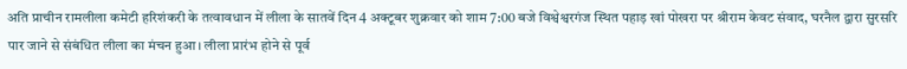अति प्राचीन रामलीला कमेटी हरिशंकरी के तत्वावधान में लीला के सातवें दिन 4 अक्टूबर शुक्रवार को शाम 7:00 बजे विश्वेश्वरगंज स्थित पहाड़ खां पोखरा पर श्रीराम केवट संवाद, घरनैल द्वारा सुरसरि पार जाने से संबंधित लीला का मंचन हुआ। लीला प्रारंभ होने से पूर्व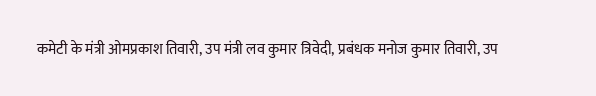कमेटी के मंत्री ओमप्रकाश तिवारी, उप मंत्री लव कुमार त्रिवेदी, प्रबंधक मनोज कुमार तिवारी, उप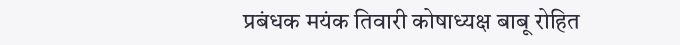प्रबंधक मयंक तिवारी कोषाध्यक्ष बाबू रोहित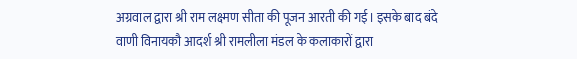अग्रवाल द्वारा श्री राम लक्ष्मण सीता की पूजन आरती की गई। इसके बाद बंदे वाणी विनायकौ आदर्श श्री रामलीला मंडल के कलाकारों द्वारा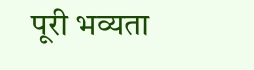पूरी भव्यता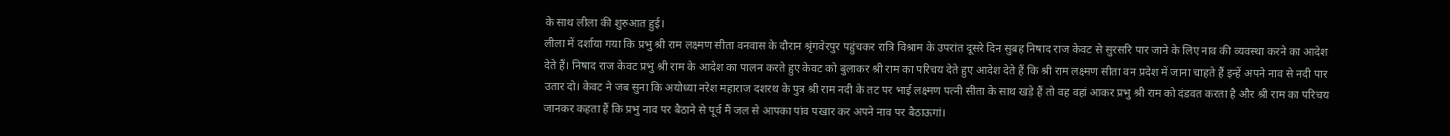के साथ लीला की शुरुआत हुई।
लीला में दर्शाया गया कि प्रभु श्री राम लक्ष्मण सीता वनवास के दौरान श्रृंगवेरपुर पहुंचकर रात्रि विश्राम के उपरांत दूसरे दिन सुबह निषाद राज केवट से सुरसरि पार जाने के लिए नाव की व्यवस्था करने का आदेश देते हैं। निषाद राज केवट प्रभु श्री राम के आदेश का पालन करते हुए केवट को बुलाकर श्री राम का परिचय देते हुए आदेश देते हैं कि श्री राम लक्ष्मण सीता वन प्रदेश में जाना चाहते हैं इन्हें अपने नाव से नदी पार उतार दो। केवट ने जब सुना कि अयोध्या नरेश महाराज दशरथ के पुत्र श्री राम नदी के तट पर भाई लक्ष्मण पत्नी सीता के साथ खड़े हैं तो वह वहां आकर प्रभु श्री राम को दंडवत करता है और श्री राम का परिचय जानकर कहता हैं कि प्रभु नाव पर बैठाने से पूर्व मैं जल से आपका पांव पखार कर अपने नाव पर बैठाऊगां।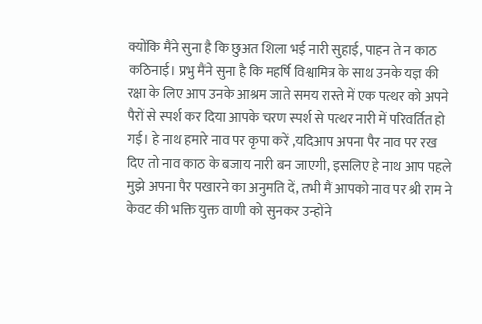क्योंकि मैंने सुना है कि छुअत शिला भई नारी सुहाई, पाहन ते न काठ कठिनाई। प्रभु मैंने सुना है कि महर्षि विश्वामित्र के साथ उनके यज्ञ की रक्षा के लिए आप उनके आश्रम जाते समय रास्ते में एक पत्थर को अपने पैरों से स्पर्श कर दिया आपके चरण स्पर्श से पत्थर नारी में परिवर्तित हो गई। हे नाथ हमारे नाव पर कृपा करें ,यदिआप अपना पैर नाव पर रख दिए तो नाव काठ के बजाय नारी बन जाएगी, इसलिए हे नाथ आप पहले मुझे अपना पैर पखारने का अनुमति दें, तभी मैं आपको नाव पर श्री राम ने केवट की भक्ति युक्त वाणी को सुनकर उन्होंने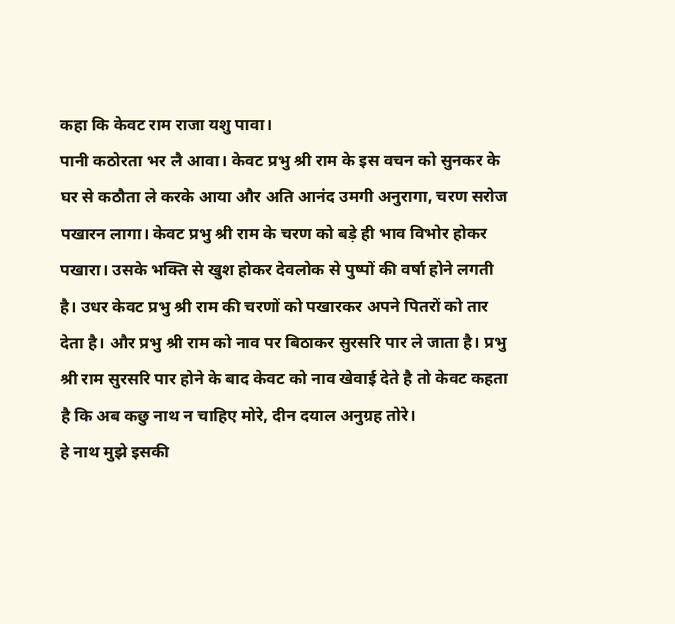कहा कि केवट राम राजा यशु पावा।
पानी कठोरता भर लै आवा। केवट प्रभु श्री राम के इस वचन को सुनकर के घर से कठौता ले करके आया और अति आनंद उमगी अनुरागा, चरण सरोज पखारन लागा। केवट प्रभु श्री राम के चरण को बड़े ही भाव विभोर होकर पखारा। उसके भक्ति से खुश होकर देवलोक से पुष्पों की वर्षा होने लगती है। उधर केवट प्रभु श्री राम की चरणों को पखारकर अपने पितरों को तार देता है। और प्रभु श्री राम को नाव पर बिठाकर सुरसरि पार ले जाता है। प्रभु श्री राम सुरसरि पार होने के बाद केवट को नाव खेवाई देते है तो केवट कहता है कि अब कछु नाथ न चाहिए मोरे, दीन दयाल अनुग्रह तोरे।
हे नाथ मुझे इसकी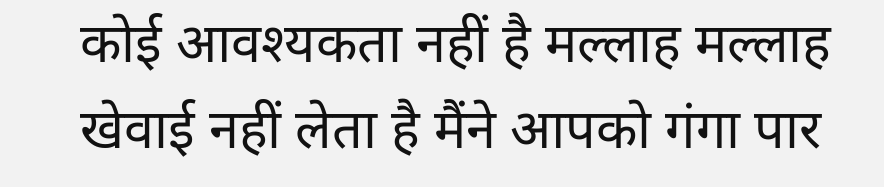कोई आवश्यकता नहीं है मल्लाह मल्लाह खेवाई नहीं लेता है मैंने आपको गंगा पार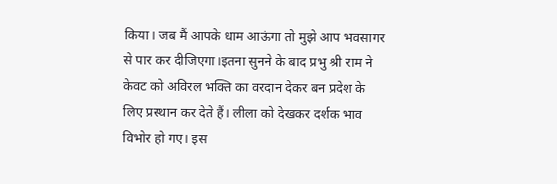किया। जब मैं आपके धाम आऊंगा तो मुझे आप भवसागर से पार कर दीजिएगा।इतना सुनने के बाद प्रभु श्री राम ने केवट को अविरल भक्ति का वरदान देकर बन प्रदेश के लिए प्रस्थान कर देते हैं। लीला को देखकर दर्शक भाव विभोर हो गए। इस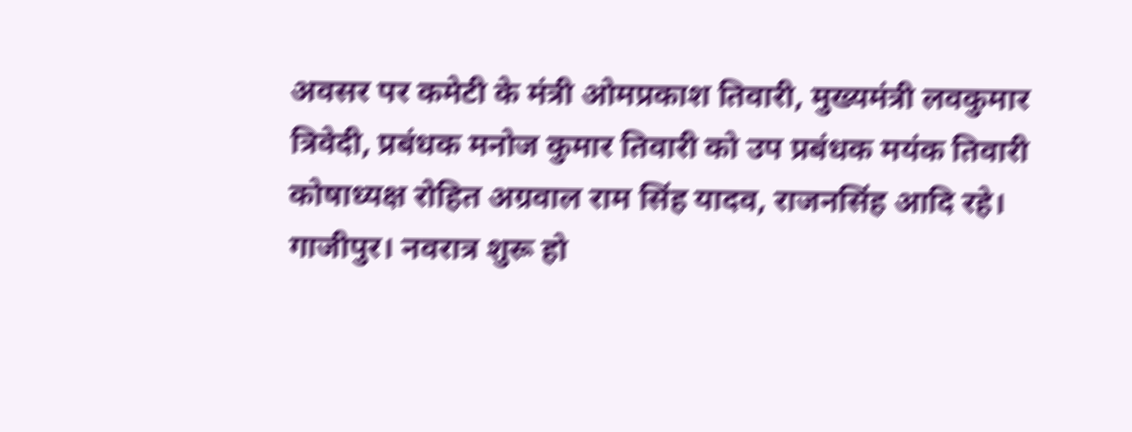अवसर पर कमेटी के मंत्री ओमप्रकाश तिवारी, मुख्यमंत्री लवकुमार त्रिवेदी, प्रबंधक मनोज कुमार तिवारी को उप प्रबंधक मयंक तिवारी कोषाध्यक्ष रोहित अग्रवाल राम सिंह यादव, राजनसिंह आदि रहे।
गाजीपुर। नवरात्र शुरू हो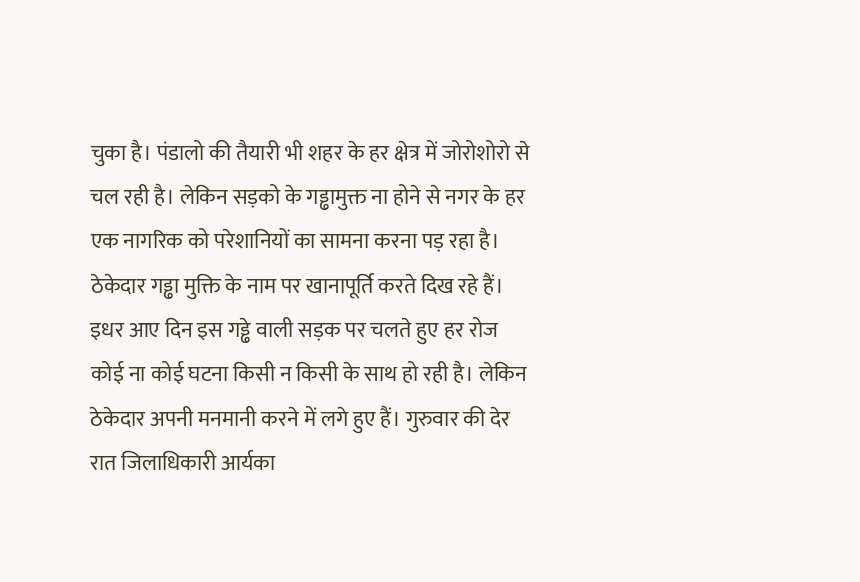चुका है। पंडालो की तैयारी भी शहर के हर क्षेत्र में जोरोशोरो से चल रही है। लेकिन सड़को के गड्ढामुक्त ना होने से नगर के हर एक नागरिक को परेशानियों का सामना करना पड़ रहा है। ठेकेदार गड्ढा मुक्ति के नाम पर खानापूर्ति करते दिख रहे हैं। इधर आए दिन इस गड्ढे वाली सड़क पर चलते हुए हर रोज कोई ना कोई घटना किसी न किसी के साथ हो रही है। लेकिन ठेकेदार अपनी मनमानी करने में लगे हुए हैं। गुरुवार की देर रात जिलाधिकारी आर्यका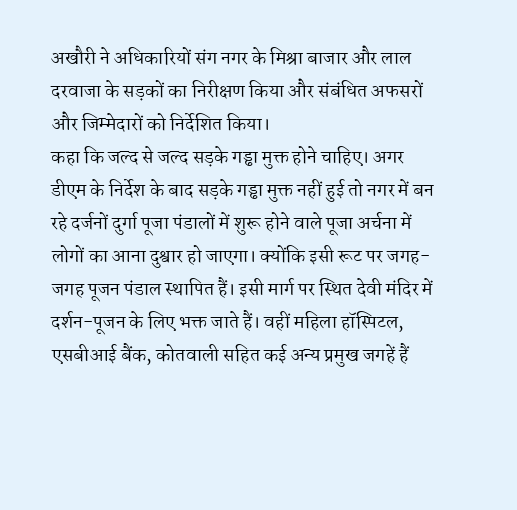अखौरी ने अधिकारियों संग नगर के मिश्रा बाजार और लाल दरवाजा के सड़कों का निरीक्षण किया और संबंधित अफसरों और जिम्मेदारों को निर्देशित किया।
कहा कि जल्द से जल्द सड़के गड्ढा मुक्त होने चाहिए। अगर डीएम के निर्देश के बाद सड़के गड्ढा मुक्त नहीं हुई तो नगर में बन रहे दर्जनों दुर्गा पूजा पंडालों में शुरू होने वाले पूजा अर्चना में लोगों का आना दुश्वार हो जाएगा। क्योंकि इसी रूट पर जगह-जगह पूजन पंडाल स्थापित हैं। इसी मार्ग पर स्थित देवी मंदिर में दर्शन-पूजन के लिए भक्त जाते हैं। वहीं महिला हॉस्पिटल, एसबीआई बैंक, कोतवाली सहित कई अन्य प्रमुख जगहें हैं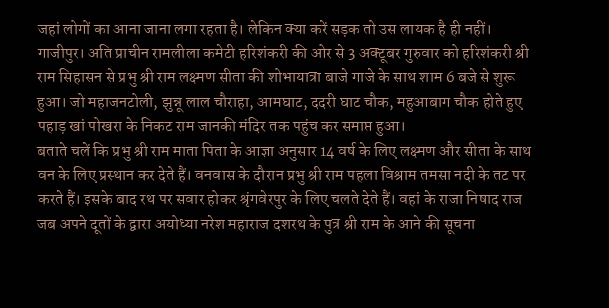जहां लोगों का आना जाना लगा रहता है। लेकिन क्या करें सड़क तो उस लायक है ही नहीं।
गाजीपुर। अति प्राचीन रामलीला कमेटी हरिशंकरी की ओर से 3 अक्टूबर गुरुवार को हरिशंकरी श्री राम सिहासन से प्रभु श्री राम लक्ष्मण सीता की शोभायात्रा बाजे गाजे के साथ शाम 6 बजे से शुरू हुआ। जो महाजनटोली, झुन्नू लाल चौराहा, आमघाट, ददरी घाट चौक, महुआबाग चौक होते हुए पहाड़ खां पोखरा के निकट राम जानकी मंदिर तक पहुंच कर समाप्त हुआ।
बताते चलें कि प्रभु श्री राम माता पिता के आज्ञा अनुसार 14 वर्ष के लिए लक्ष्मण और सीता के साथ वन के लिए प्रस्थान कर देते हैं। वनवास के दौरान प्रभु श्री राम पहला विश्राम तमसा नदी के तट पर करते हैं। इसके बाद रथ पर सवार होकर श्रृंगवेरपुर के लिए चलते देते हैं। वहां के राजा निषाद राज जब अपने दूतों के द्वारा अयोध्या नरेश महाराज दशरथ के पुत्र श्री राम के आने की सूचना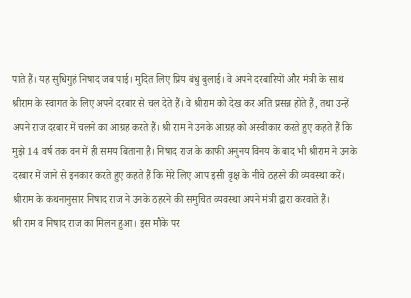पाते हैं। यह सुधिगुहं निषाद जब पाई। मुदित लिए प्रिय बंधु बुलाई। वे अपने दरबारियों और मंत्री के साथ श्रीराम के स्वागत के लिए अपने दरबार से चल देते हैं। वे श्रीराम को देख कर अति प्रसन्न होते हैं, तथा उन्हें अपने राज दरबार में चलने का आग्रह करते हैं। श्री राम ने उनके आग्रह को अस्वीकार करते हुए कहते हैं कि मुझे 14 वर्ष तक वन में ही समय बिताना है। निषाद राज के काफी अनुनय विनय के बाद भी श्रीराम ने उनके दरबार में जाने से इनकार करते हुए कहते हैं कि मेरे लिए आप इसी वृक्ष के नीचे ठहरने की व्यवस्था करें। श्रीराम के कथनानुसार निषाद राज ने उनके ठहरने की समुचित व्यवस्था अपने मंत्री द्वारा करवाते हैं।
श्री राम व निषाद राज का मिलन हुआ। इस मौके पर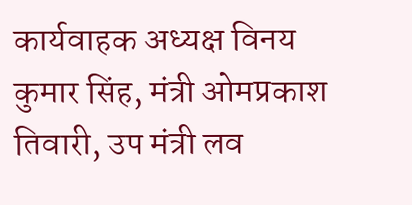कार्यवाहक अध्यक्ष विनय कुमार सिंह, मंत्री ओमप्रकाश तिवारी, उप मंत्री लव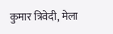कुमार त्रिवेदी, मेला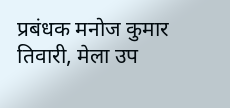प्रबंधक मनोज कुमार तिवारी, मेला उप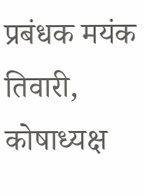प्रबंधक मयंक तिवारी, कोषाध्यक्ष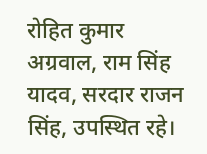रोहित कुमार अग्रवाल, राम सिंह यादव, सरदार राजन सिंह, उपस्थित रहे।